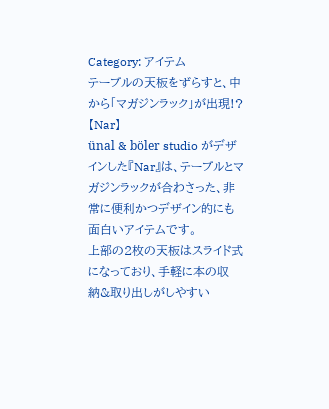Category: アイテム
テーブルの天板をずらすと、中から「マガジンラック」が出現!?【Nar】
ünal & böler studio がデザインした『Nar』は、テーブルとマガジンラックが合わさった、非常に便利かつデザイン的にも面白いアイテムです。
上部の2枚の天板はスライド式になっており、手軽に本の収納&取り出しがしやすい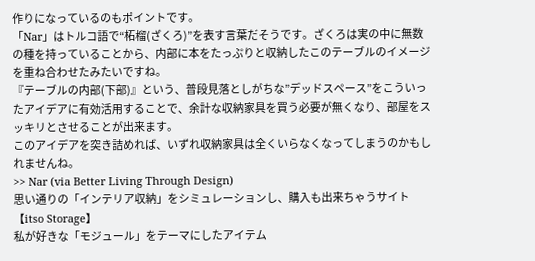作りになっているのもポイントです。
「Nar」はトルコ語で“柘榴(ざくろ)”を表す言葉だそうです。ざくろは実の中に無数の種を持っていることから、内部に本をたっぷりと収納したこのテーブルのイメージを重ね合わせたみたいですね。
『テーブルの内部(下部)』という、普段見落としがちな”デッドスペース”をこういったアイデアに有効活用することで、余計な収納家具を買う必要が無くなり、部屋をスッキリとさせることが出来ます。
このアイデアを突き詰めれば、いずれ収納家具は全くいらなくなってしまうのかもしれませんね。
>> Nar (via Better Living Through Design)
思い通りの「インテリア収納」をシミュレーションし、購入も出来ちゃうサイト【itso Storage】
私が好きな「モジュール」をテーマにしたアイテム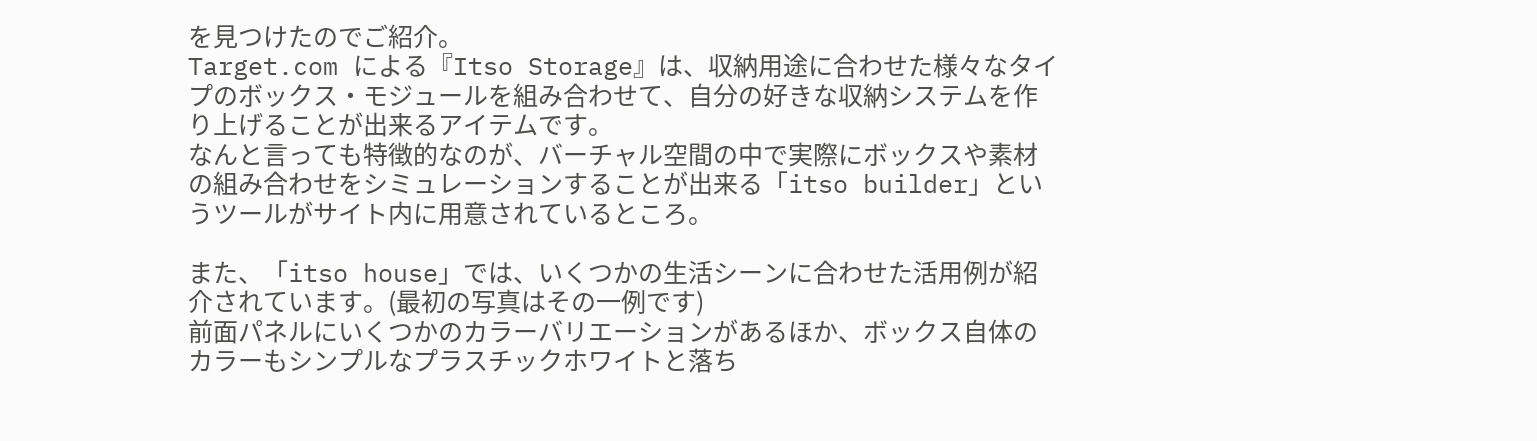を見つけたのでご紹介。
Target.com による『Itso Storage』は、収納用途に合わせた様々なタイプのボックス・モジュールを組み合わせて、自分の好きな収納システムを作り上げることが出来るアイテムです。
なんと言っても特徴的なのが、バーチャル空間の中で実際にボックスや素材の組み合わせをシミュレーションすることが出来る「itso builder」というツールがサイト内に用意されているところ。

また、「itso house」では、いくつかの生活シーンに合わせた活用例が紹介されています。(最初の写真はその一例です)
前面パネルにいくつかのカラーバリエーションがあるほか、ボックス自体のカラーもシンプルなプラスチックホワイトと落ち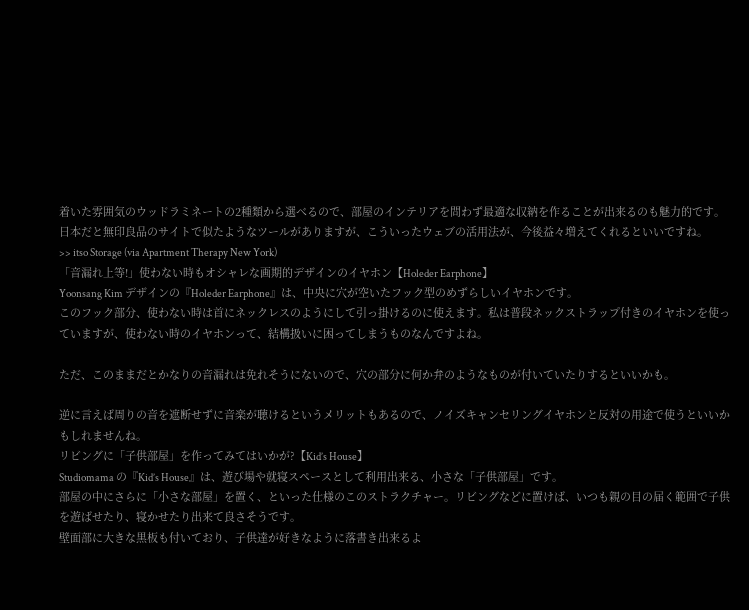着いた雰囲気のウッドラミネートの2種類から選べるので、部屋のインテリアを問わず最適な収納を作ることが出来るのも魅力的です。
日本だと無印良品のサイトで似たようなツールがありますが、こういったウェブの活用法が、今後益々増えてくれるといいですね。
>> itso Storage (via Apartment Therapy New York)
「音漏れ上等!」使わない時もオシャレな画期的デザインのイヤホン【Holeder Earphone】
Yoonsang Kim デザインの『Holeder Earphone』は、中央に穴が空いたフック型のめずらしいイヤホンです。
このフック部分、使わない時は首にネックレスのようにして引っ掛けるのに使えます。私は普段ネックストラップ付きのイヤホンを使っていますが、使わない時のイヤホンって、結構扱いに困ってしまうものなんですよね。

ただ、このままだとかなりの音漏れは免れそうにないので、穴の部分に何か弁のようなものが付いていたりするといいかも。

逆に言えば周りの音を遮断せずに音楽が聴けるというメリットもあるので、ノイズキャンセリングイヤホンと反対の用途で使うといいかもしれませんね。
リビングに「子供部屋」を作ってみてはいかが?【Kid’s House】
Studiomama の『Kid’s House』は、遊び場や就寝スペースとして利用出来る、小さな「子供部屋」です。
部屋の中にさらに「小さな部屋」を置く、といった仕様のこのストラクチャー。リビングなどに置けば、いつも親の目の届く範囲で子供を遊ばせたり、寝かせたり出来て良さそうです。
壁面部に大きな黒板も付いており、子供達が好きなように落書き出来るよ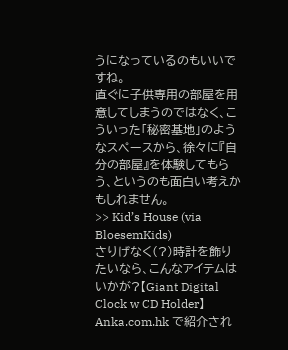うになっているのもいいですね。
直ぐに子供専用の部屋を用意してしまうのではなく、こういった「秘密基地」のようなスペースから、徐々に『自分の部屋』を体験してもらう、というのも面白い考えかもしれません。
>> Kid’s House (via BloesemKids)
さりげなく(?)時計を飾りたいなら、こんなアイテムはいかが?【Giant Digital Clock w CD Holder】
Anka.com.hk で紹介され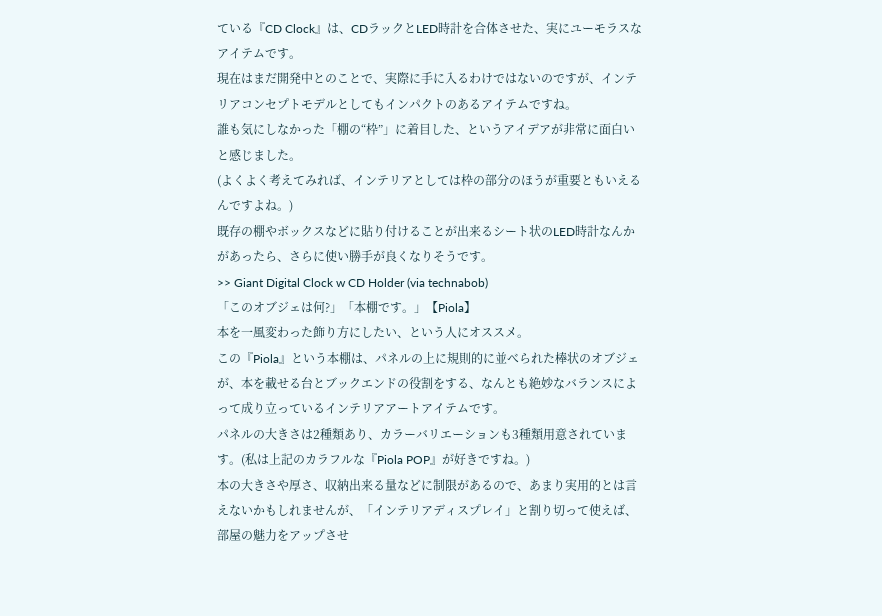ている『CD Clock』は、CDラックとLED時計を合体させた、実にユーモラスなアイテムです。
現在はまだ開発中とのことで、実際に手に入るわけではないのですが、インテリアコンセプトモデルとしてもインパクトのあるアイテムですね。
誰も気にしなかった「棚の“枠”」に着目した、というアイデアが非常に面白いと感じました。
(よくよく考えてみれば、インテリアとしては枠の部分のほうが重要ともいえるんですよね。)
既存の棚やボックスなどに貼り付けることが出来るシート状のLED時計なんかがあったら、さらに使い勝手が良くなりそうです。
>> Giant Digital Clock w CD Holder (via technabob)
「このオブジェは何?」「本棚です。」【Piola】
本を一風変わった飾り方にしたい、という人にオススメ。
この『Piola』という本棚は、パネルの上に規則的に並べられた棒状のオブジェが、本を載せる台とブックエンドの役割をする、なんとも絶妙なバランスによって成り立っているインテリアアートアイテムです。
パネルの大きさは2種類あり、カラーバリエーションも3種類用意されています。(私は上記のカラフルな『Piola POP』が好きですね。)
本の大きさや厚さ、収納出来る量などに制限があるので、あまり実用的とは言えないかもしれませんが、「インテリアディスプレイ」と割り切って使えば、部屋の魅力をアップさせ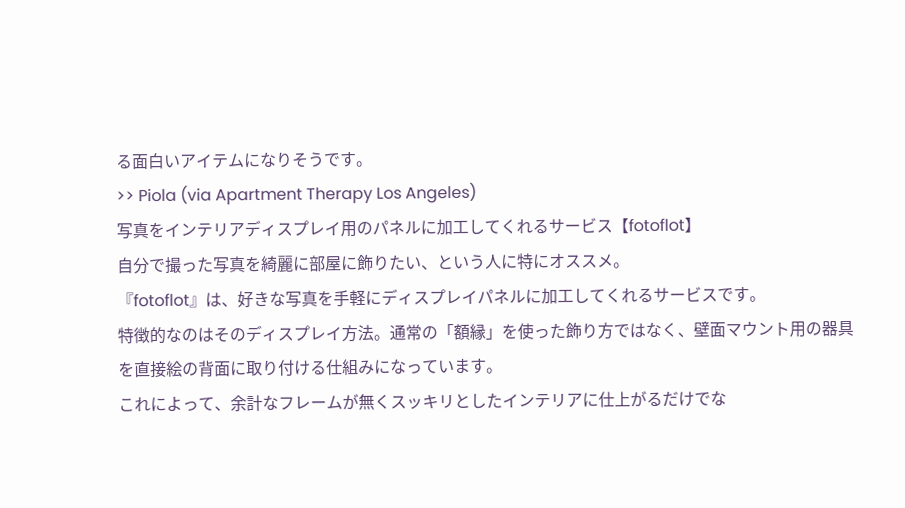る面白いアイテムになりそうです。
>> Piola (via Apartment Therapy Los Angeles)
写真をインテリアディスプレイ用のパネルに加工してくれるサービス【fotoflot】
自分で撮った写真を綺麗に部屋に飾りたい、という人に特にオススメ。
『fotoflot』は、好きな写真を手軽にディスプレイパネルに加工してくれるサービスです。
特徴的なのはそのディスプレイ方法。通常の「額縁」を使った飾り方ではなく、壁面マウント用の器具を直接絵の背面に取り付ける仕組みになっています。
これによって、余計なフレームが無くスッキリとしたインテリアに仕上がるだけでな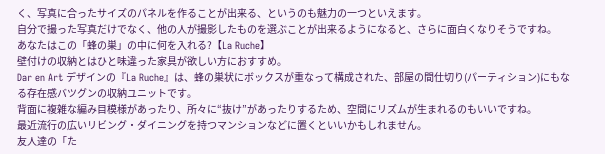く、写真に合ったサイズのパネルを作ることが出来る、というのも魅力の一つといえます。
自分で撮った写真だけでなく、他の人が撮影したものを選ぶことが出来るようになると、さらに面白くなりそうですね。
あなたはこの「蜂の巣」の中に何を入れる?【La Ruche】
壁付けの収納とはひと味違った家具が欲しい方におすすめ。
Dar en Art デザインの『La Ruche』は、蜂の巣状にボックスが重なって構成された、部屋の間仕切り(パーティション)にもなる存在感バツグンの収納ユニットです。
背面に複雑な編み目模様があったり、所々に“抜け”があったりするため、空間にリズムが生まれるのもいいですね。
最近流行の広いリビング・ダイニングを持つマンションなどに置くといいかもしれません。
友人達の「た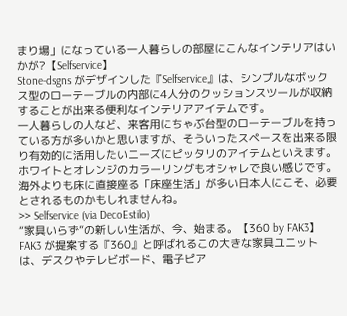まり場」になっている一人暮らしの部屋にこんなインテリアはいかが?【Selfservice】
Stone-dsgns がデザインした『Selfservice』は、シンプルなボックス型のローテーブルの内部に4人分のクッションスツールが収納することが出来る便利なインテリアアイテムです。
一人暮らしの人など、来客用にちゃぶ台型のローテーブルを持っている方が多いかと思いますが、そういったスペースを出来る限り有効的に活用したいニーズにピッタリのアイテムといえます。ホワイトとオレンジのカラーリングもオシャレで良い感じです。
海外よりも床に直接座る「床座生活」が多い日本人にこそ、必要とされるものかもしれませんね。
>> Selfservice (via DecoEstilo)
“家具いらず”の新しい生活が、今、始まる。【360 by FAK3】
FAK3 が提案する『360』と呼ばれるこの大きな家具ユニットは、デスクやテレビボード、電子ピア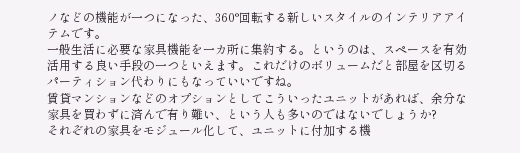ノなどの機能が一つになった、360°回転する新しいスタイルのインテリアアイテムです。
一般生活に必要な家具機能を一カ所に集約する。というのは、スペースを有効活用する良い手段の一つといえます。これだけのボリュームだと部屋を区切るパーティション代わりにもなっていいですね。
賃貸マンションなどのオプションとしてこういったユニットがあれば、余分な家具を買わずに済んで有り難い、という人も多いのではないでしょうか?
それぞれの家具をモジュール化して、ユニットに付加する機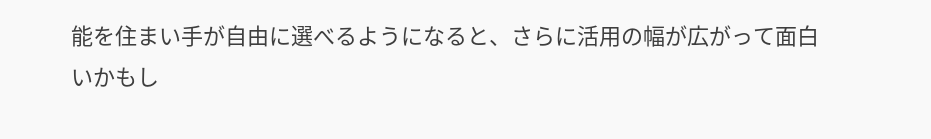能を住まい手が自由に選べるようになると、さらに活用の幅が広がって面白いかもし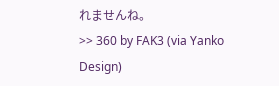れませんね。
>> 360 by FAK3 (via Yanko Design)